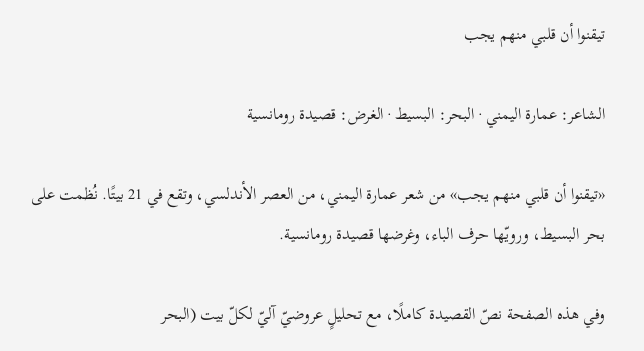تيقنوا أن قلبي منهم يجب

الشاعر: عمارة اليمني · البحر: البسيط · الغرض: قصيدة رومانسية

«تيقنوا أن قلبي منهم يجب» من شعر عمارة اليمني، من العصر الأندلسي، وتقع في 21 بيتًا. نُظمت على بحر البسيط، ورويّها حرف الباء، وغرضها قصيدة رومانسية.

وفي هذه الصفحة نصّ القصيدة كاملًا، مع تحليلٍ عروضيّ آليّ لكلّ بيت (البحر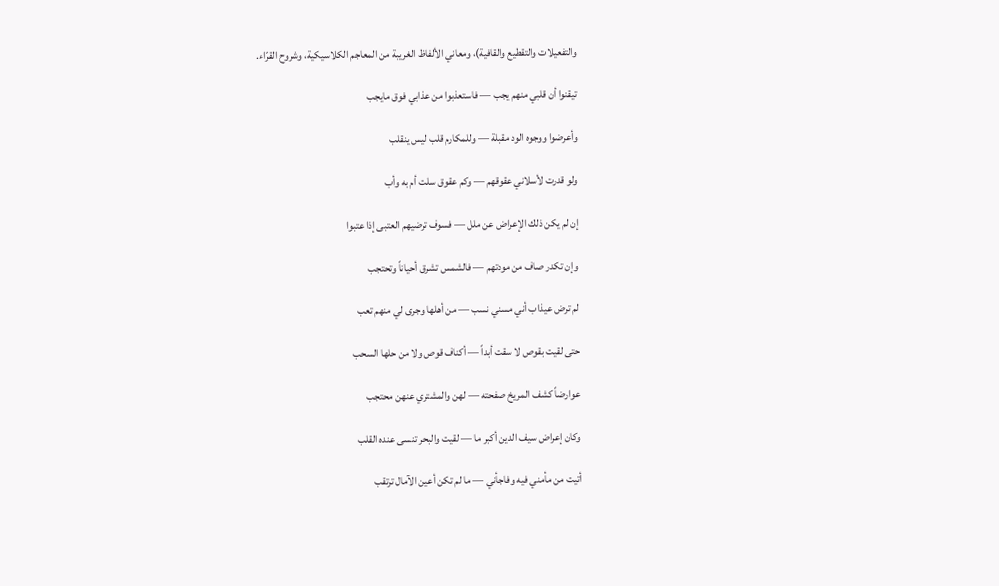والتفعيلات والتقطيع والقافية)، ومعاني الألفاظ الغريبة من المعاجم الكلاسيكية، وشروح القرّاء.

تيقنوا أن قلبي منهم يجب — فاستعذبوا من عذابي فوق مايجب

وأعرضوا ووجوه الود مقبلة — وللمكارم قلب ليس ينقلب

ولو قدرت لأسلاني عقوقهم — وكم عقوق سلت أم به وأب

إن لم يكن ذلك الإعراض عن ملل — فسوف ترضيهم العتبى إذا عتبوا

وإن تكدر صاف من مودتهم — فالشمس تشرق أحياناً وتحتجب

لم ترض عيذاب أني مسني نسب — من أهلها وجرى لي منهم تعب

حتى لقيت بقوص لا سقت أبداً — أكناف قوص ولا من حلها السحب

عوارضاً كشف المريخ صفحته — لهن والمشتري عنهن محتجب

وكان إعراض سيف الدين أكبر ما — لقيت والبحر تنسى عنده القلب

أتيت من مأمني فيه وفاجأني — ما لم تكن أعين الآمال ترتقب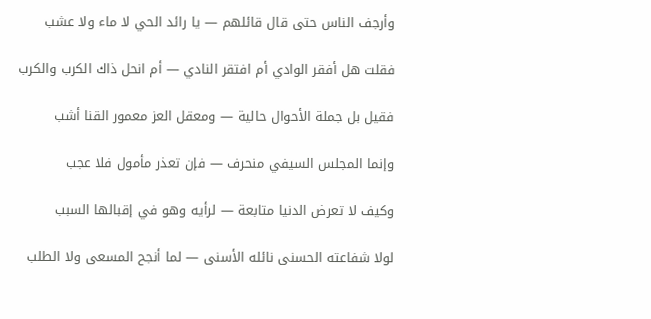وأرجف الناس حتى قال قائلهم — يا رائد الحي لا ماء ولا عشب

فقلت هل أفقر الوادي أم افتقر النادي — أم انحل ذاك الكرب والكرب

فقيل بل جملة الأحوال حالية — ومعقل العز معمور القنا أشب

وإنما المجلس السيفي منحرف — فإن تعذر مأمول فلا عجب

وكيف لا تعرض الدنيا متابعة — لرأيه وهو في إقبالها السبب

لولا شفاعته الحسنى نائله الأسنى — لما أنجح المسعى ولا الطلب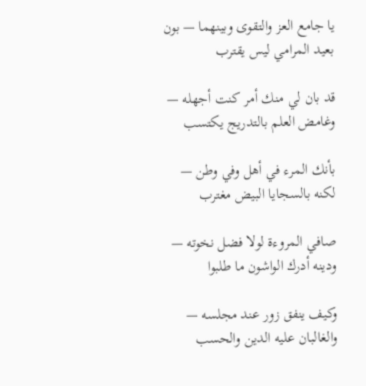يا جامع العز والتقوى وبينهما — بون بعيد المرامي ليس يقترب

قد بان لي منك أمر كنت أجهله — وغامض العلم بالتدريج يكتسب

بأنك المرء في أهل وفي وطن — لكنه بالسجايا البيض مغترب

صافي المروءة لولا فضل نخوته — ودينه أدرك الواشون ما طلبوا

وكيف ينفق زور عند مجلسه — والغالبان عليه الدين والحسب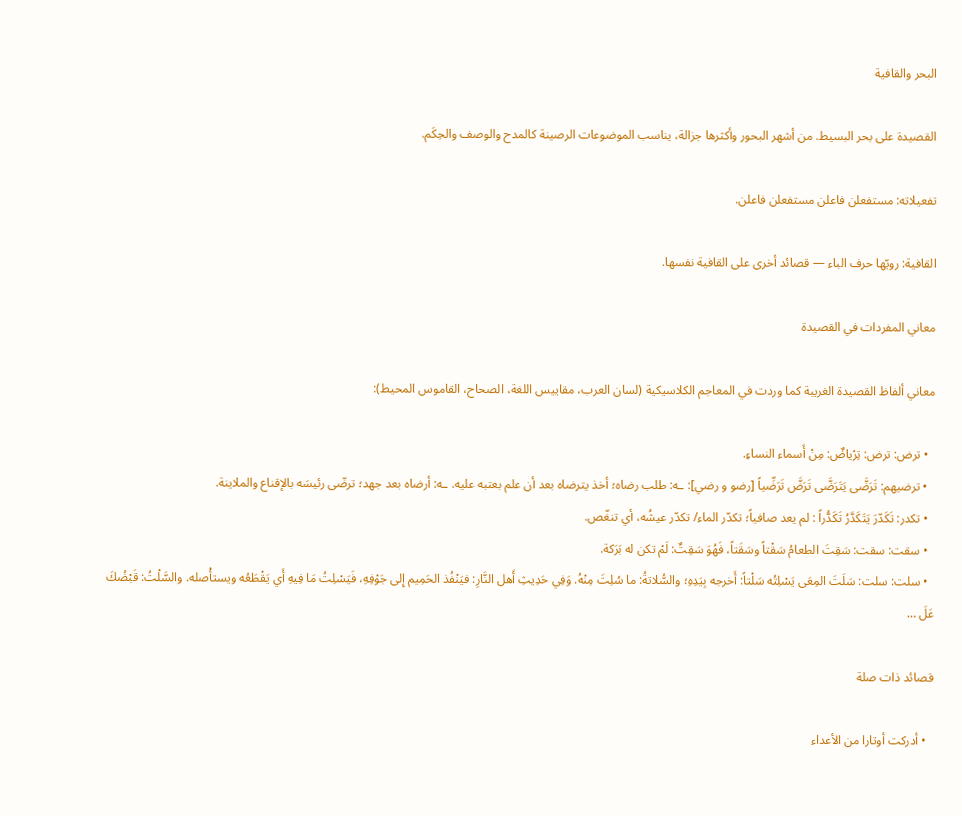البحر والقافية

القصيدة على بحر البسيط. من أشهر البحور وأكثرها جزالة، يناسب الموضوعات الرصينة كالمدح والوصف والحِكَم.

تفعيلاته: مستفعلن فاعلن مستفعلن فاعلن.

القافية: رويّها حرف الباء — قصائد أخرى على القافية نفسها.

معاني المفردات في القصيدة

معاني ألفاظ القصيدة الغريبة كما وردت في المعاجم الكلاسيكية (لسان العرب، مقاييس اللغة، الصحاح، القاموس المحيط):

  • ترض: ترض: تِرْياضٌ: مِنْ أَسماء النساءِ.
  • ترضيهم: تَرَضَّى يَتَرَضَّى تَرَضَّ تَرَضِّياً [رضو و رضي]: ـه: طلب رضاه؛ أخذ يترضاه بعد أن علم بعتبه عليه. ـه: أرضاه بعد جهد؛ ترضّى رئيسَه بالإقناع والملاينة.
  • تكدر: تَكَدّرَ يَتَكَدَّرُ تَكَدُّراً : لم يعد صافياً؛ تكدّر الماء/ تكدّر عيشُه، أي تنغّص.
  • سقت: سقت: سَقِتَ الطعامُ سَقْتاً وسَقَتاً، فَهُوَ سَقِتٌ: لَمْ تكن له بَرَكة.
  • سلت: سلت: سَلَتَ المِعَى يَسْلِتُه سَلْتاً: أَخرجه بِيَدِهِ؛ والسُّلاتةُ: ما سُلِتَ مِنْهُ. وَفِي حَدِيثِ أَهل النَّارِ: فيَنْفُذ الحَمِيم إِلى جَوْفِهِ، فَيَسْلِتُ مَا فِيهِ أَي يَقْطَعُه ويستأْصله. والسَّلْتُ: قَبْضُكَ عَلَ …

قصائد ذات صلة

  • أدركت أوتارا من الأعداء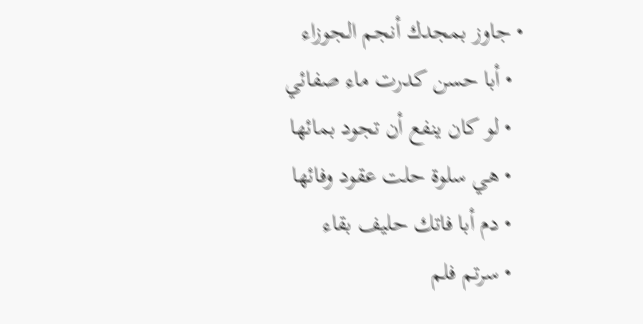• جاوز بمجدك أنجم الجوزاء
  • أبا حسن كدرت ماء صفائي
  • لو كان ينفع أن تجود بمائها
  • هي سلوة حلت عقود وفائها
  • دم أبا فاتك حليف بقاء
  • سرتم فلم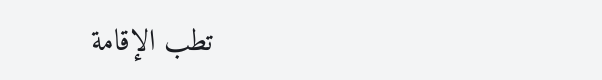تطب الإقامة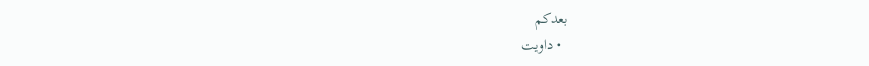بعدكم
  • داويت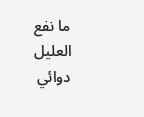ما نفع العليل دوائي